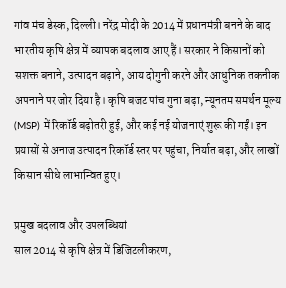गांव मंच डेस्क, दिल्ली। नरेंद्र मोदी के 2014 में प्रधानमंत्री बनने के बाद भारतीय कृषि क्षेत्र में व्यापक बदलाव आए हैं। सरकार ने किसानों को सशक्त बनाने, उत्पादन बढ़ाने, आय दोगुनी करने और आधुनिक तकनीक अपनाने पर जोर दिया है। कृषि बजट पांच गुना बढ़ा, न्यूनतम समर्थन मूल्य (MSP) में रिकॉर्ड बढ़ोतरी हुई, और कई नई योजनाएं शुरू की गईं। इन प्रयासों से अनाज उत्पादन रिकॉर्ड स्तर पर पहुंचा, निर्यात बढ़ा, और लाखों किसान सीधे लाभान्वित हुए।

प्रमुख बदलाव और उपलब्धियां
साल 2014 से कृषि क्षेत्र में डिजिटलीकरण,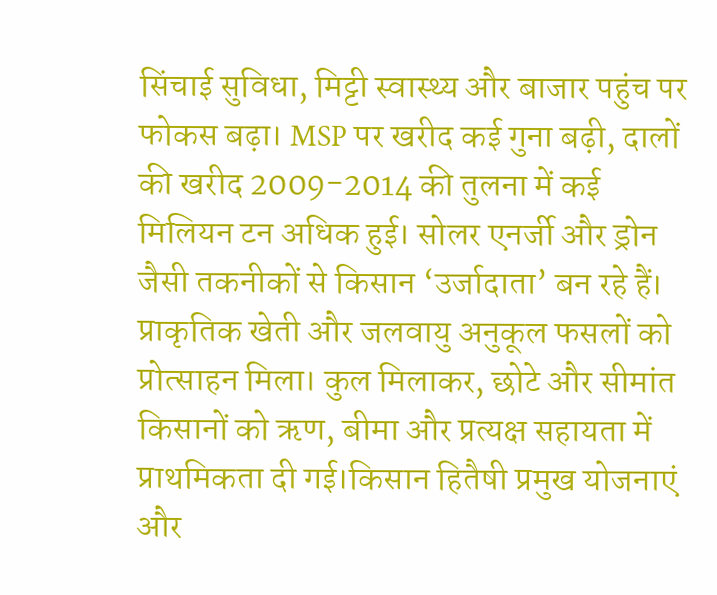सिंचाई सुविधा, मिट्टी स्वास्थ्य और बाजार पहुंच पर फोकस बढ़ा। MSP पर खरीद कई गुना बढ़ी, दालों की खरीद 2009-2014 की तुलना में कई मिलियन टन अधिक हुई। सोलर एनर्जी और ड्रोन जैसी तकनीकों से किसान ‘उर्जादाता’ बन रहे हैं। प्राकृतिक खेती और जलवायु अनुकूल फसलों को प्रोत्साहन मिला। कुल मिलाकर, छोटे और सीमांत किसानों को ऋण, बीमा और प्रत्यक्ष सहायता में प्राथमिकता दी गई।किसान हितैषी प्रमुख योजनाएं और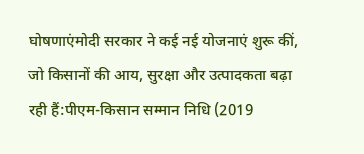घोषणाएंमोदी सरकार ने कई नई योजनाएं शुरू कीं, जो किसानों की आय, सुरक्षा और उत्पादकता बढ़ा रही हैं:पीएम-किसान सम्मान निधि (2019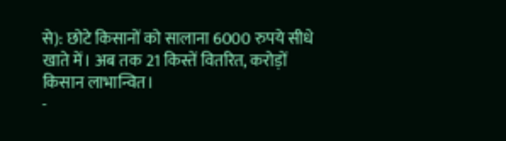से): छोटे किसानों को सालाना 6000 रुपये सीधे खाते में। अब तक 21 किस्तें वितरित, करोड़ों किसान लाभान्वित।
-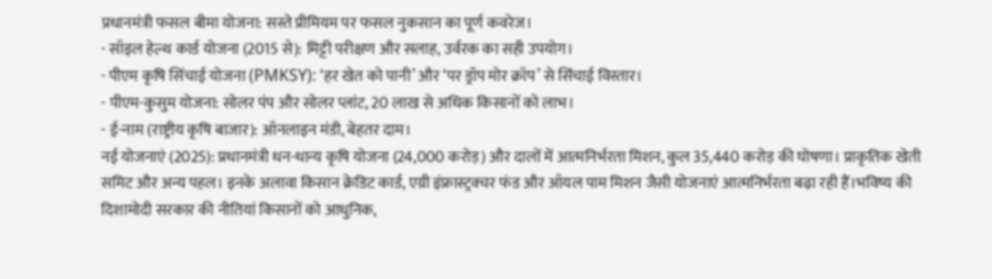प्रधानमंत्री फसल बीमा योजना: सस्ते प्रीमियम पर फसल नुकसान का पूर्ण कवरेज।
- सॉइल हेल्थ कार्ड योजना (2015 से): मिट्टी परीक्षण और सलाह, उर्वरक का सही उपयोग।
- पीएम कृषि सिंचाई योजना (PMKSY): ‘हर खेत को पानी’ और ‘पर ड्रॉप मोर क्रॉप’ से सिंचाई विस्तार।
- पीएम-कुसुम योजना: सोलर पंप और सोलर प्लांट, 20 लाख से अधिक किसानों को लाभ।
- ई-नाम (राष्ट्रीय कृषि बाजार): ऑनलाइन मंडी, बेहतर दाम।
नई योजनाएं (2025): प्रधानमंत्री धन-धान्य कृषि योजना (24,000 करोड़) और दालों में आत्मनिर्भरता मिशन, कुल 35,440 करोड़ की घोषणा। प्राकृतिक खेती समिट और अन्य पहल। इनके अलावा किसान क्रेडिट कार्ड, एग्री इंफ्रास्ट्रक्चर फंड और ऑयल पाम मिशन जैसी योजनाएं आत्मनिर्भरता बढ़ा रही हैं।भविष्य की दिशामोदी सरकार की नीतियां किसानों को आधुनिक,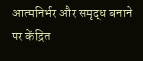आत्मनिर्भर और समृद्ध बनाने पर केंद्रित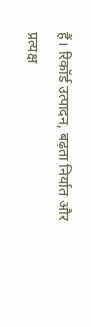हैं। रिकॉर्ड उत्पादन, बढ़ता निर्यात और प्रत्यक्ष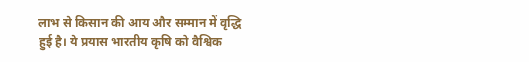लाभ से किसान की आय और सम्मान में वृद्धि हुई है। ये प्रयास भारतीय कृषि को वैश्विक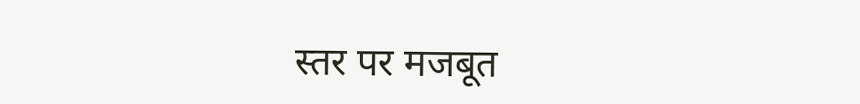स्तर पर मजबूत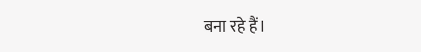बना रहे हैं।